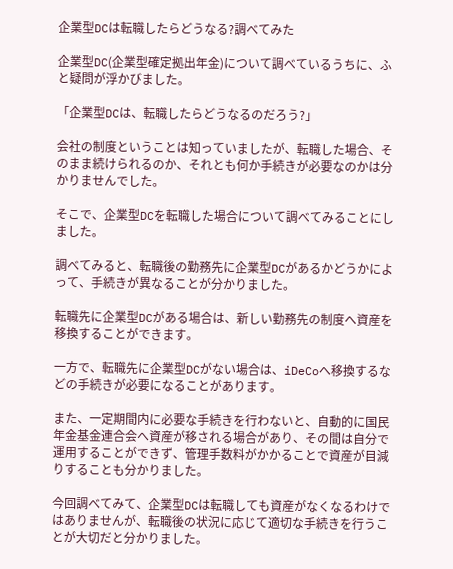企業型DCは転職したらどうなる?調べてみた

企業型DC(企業型確定拠出年金)について調べているうちに、ふと疑問が浮かびました。

「企業型DCは、転職したらどうなるのだろう?」

会社の制度ということは知っていましたが、転職した場合、そのまま続けられるのか、それとも何か手続きが必要なのかは分かりませんでした。

そこで、企業型DCを転職した場合について調べてみることにしました。

調べてみると、転職後の勤務先に企業型DCがあるかどうかによって、手続きが異なることが分かりました。

転職先に企業型DCがある場合は、新しい勤務先の制度へ資産を移換することができます。

一方で、転職先に企業型DCがない場合は、iDeCoへ移換するなどの手続きが必要になることがあります。

また、一定期間内に必要な手続きを行わないと、自動的に国民年金基金連合会へ資産が移される場合があり、その間は自分で運用することができず、管理手数料がかかることで資産が目減りすることも分かりました。

今回調べてみて、企業型DCは転職しても資産がなくなるわけではありませんが、転職後の状況に応じて適切な手続きを行うことが大切だと分かりました。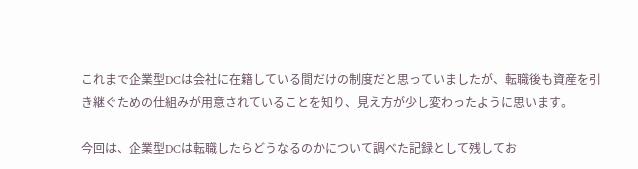これまで企業型DCは会社に在籍している間だけの制度だと思っていましたが、転職後も資産を引き継ぐための仕組みが用意されていることを知り、見え方が少し変わったように思います。

今回は、企業型DCは転職したらどうなるのかについて調べた記録として残してお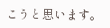こうと思います。